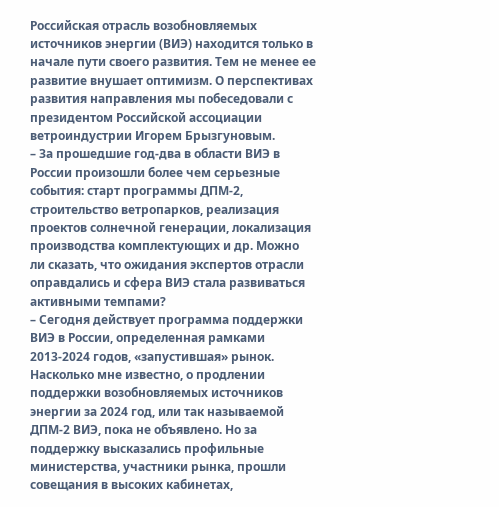Российская отрасль возобновляемых источников энергии (ВИЭ) находится только в начале пути своего развития. Тем не менее ее развитие внушает оптимизм. О перспективах развития направления мы побеседовали с президентом Российской ассоциации ветроиндустрии Игорем Брызгуновым.
– За прошедшие год-два в области ВИЭ в России произошли более чем серьезные события: старт программы ДПМ-2, строительство ветропарков, реализация проектов солнечной генерации, локализация производства комплектующих и др. Можно ли сказать, что ожидания экспертов отрасли оправдались и сфера ВИЭ стала развиваться активными темпами?
– Сегодня действует программа поддержки ВИЭ в России, определенная рамками 2013‑2024 годов, «запустившая» рынок. Насколько мне известно, о продлении поддержки возобновляемых источников энергии за 2024 год, или так называемой ДПМ-2 ВИЭ, пока не объявлено. Но за поддержку высказались профильные министерства, участники рынка, прошли совещания в высоких кабинетах,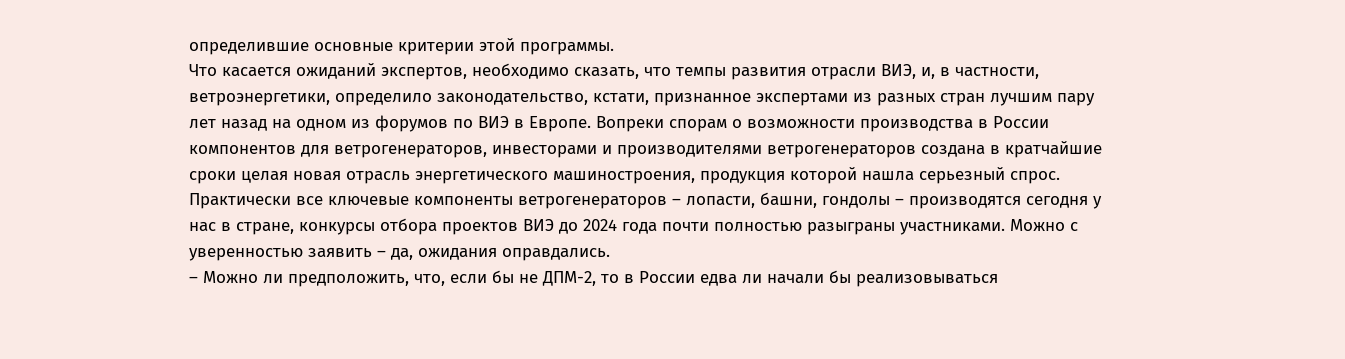определившие основные критерии этой программы.
Что касается ожиданий экспертов, необходимо сказать, что темпы развития отрасли ВИЭ, и, в частности, ветроэнергетики, определило законодательство, кстати, признанное экспертами из разных стран лучшим пару лет назад на одном из форумов по ВИЭ в Европе. Вопреки спорам о возможности производства в России компонентов для ветрогенераторов, инвесторами и производителями ветрогенераторов создана в кратчайшие сроки целая новая отрасль энергетического машиностроения, продукция которой нашла серьезный спрос. Практически все ключевые компоненты ветрогенераторов – лопасти, башни, гондолы – производятся сегодня у нас в стране, конкурсы отбора проектов ВИЭ до 2024 года почти полностью разыграны участниками. Можно с уверенностью заявить – да, ожидания оправдались.
– Можно ли предположить, что, если бы не ДПМ-2, то в России едва ли начали бы реализовываться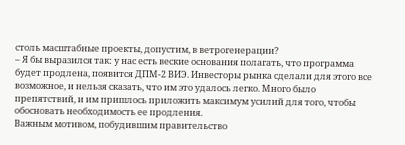столь масштабные проекты, допустим, в ветрогенерации?
– Я бы выразился так: у нас есть веские основания полагать, что программа будет продлена, появится ДПМ-2 ВИЭ. Инвесторы рынка сделали для этого все возможное, и нельзя сказать, что им это удалось легко. Много было препятствий, и им пришлось приложить максимум усилий для того, чтобы обосновать необходимость ее продления.
Важным мотивом, побудившим правительство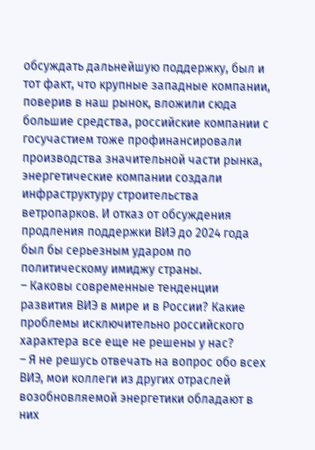обсуждать дальнейшую поддержку, был и тот факт, что крупные западные компании, поверив в наш рынок, вложили сюда большие средства, российские компании с госучастием тоже профинансировали производства значительной части рынка, энергетические компании создали инфраструктуру строительства ветропарков. И отказ от обсуждения продления поддержки ВИЭ до 2024 года был бы серьезным ударом по политическому имиджу страны.
– Каковы современные тенденции развития ВИЭ в мире и в России? Какие проблемы исключительно российского характера все еще не решены у нас?
– Я не решусь отвечать на вопрос обо всех ВИЭ, мои коллеги из других отраслей возобновляемой энергетики обладают в них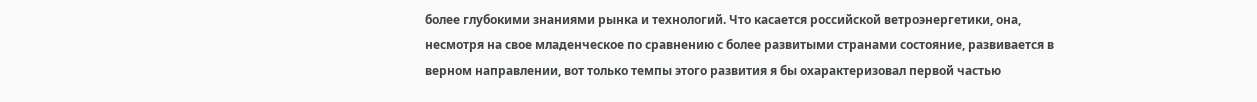более глубокими знаниями рынка и технологий. Что касается российской ветроэнергетики, она, несмотря на свое младенческое по сравнению с более развитыми странами состояние, развивается в верном направлении, вот только темпы этого развития я бы охарактеризовал первой частью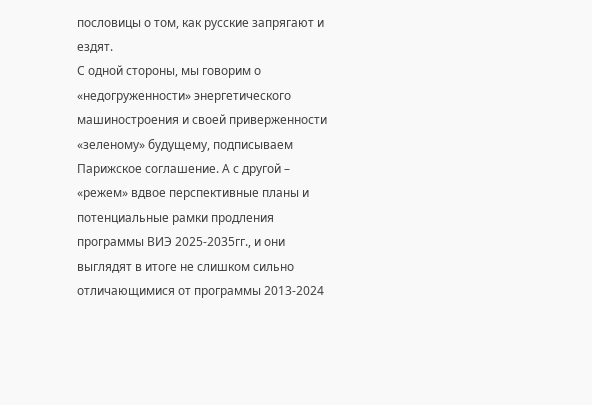пословицы о том, как русские запрягают и ездят.
С одной стороны, мы говорим о «недогруженности» энергетического машиностроения и своей приверженности «зеленому» будущему, подписываем Парижское соглашение. А с другой – «режем» вдвое перспективные планы и потенциальные рамки продления программы ВИЭ 2025-2035гг., и они выглядят в итоге не слишком сильно отличающимися от программы 2013-2024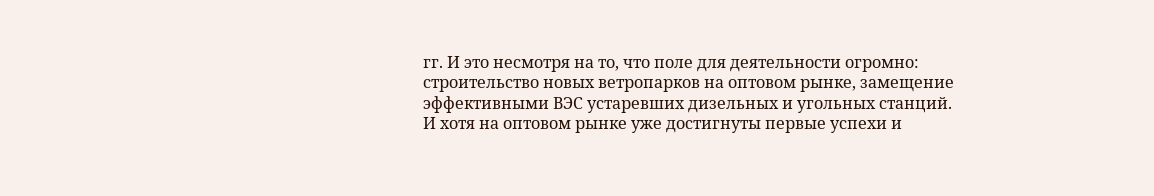гг. И это несмотря на то, что поле для деятельности огромно: строительство новых ветропарков на оптовом рынке, замещение эффективными ВЭС устаревших дизельных и угольных станций.
И хотя на оптовом рынке уже достигнуты первые успехи и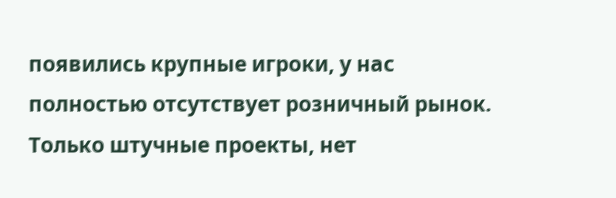появились крупные игроки, у нас полностью отсутствует розничный рынок. Только штучные проекты, нет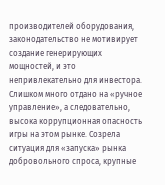производителей оборудования, законодательство не мотивирует создание генерирующих мощностей, и это непривлекательно для инвестора. Слишком много отдано на «ручное управление», а следовательно, высока коррупционная опасность игры на этом рынке. Созрела ситуация для «запуска» рынка добровольного спроса, крупные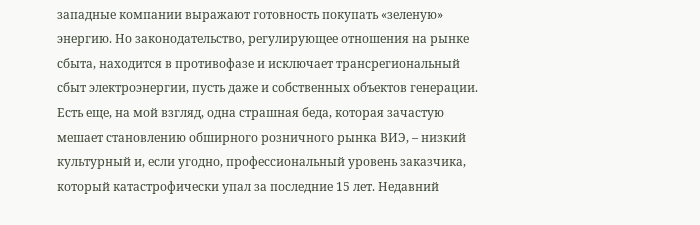западные компании выражают готовность покупать «зеленую» энергию. Но законодательство, регулирующее отношения на рынке сбыта, находится в противофазе и исключает трансрегиональный сбыт электроэнергии, пусть даже и собственных объектов генерации.
Есть еще, на мой взгляд, одна страшная беда, которая зачастую мешает становлению обширного розничного рынка ВИЭ, – низкий культурный и, если угодно, профессиональный уровень заказчика, который катастрофически упал за последние 15 лет. Недавний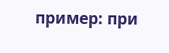пример: при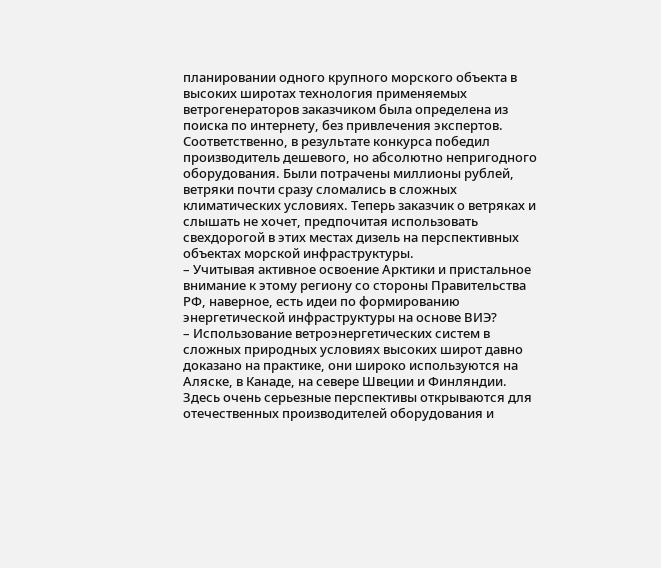планировании одного крупного морского объекта в высоких широтах технология применяемых ветрогенераторов заказчиком была определена из поиска по интернету, без привлечения экспертов. Соответственно, в результате конкурса победил производитель дешевого, но абсолютно непригодного оборудования. Были потрачены миллионы рублей, ветряки почти сразу сломались в сложных климатических условиях. Теперь заказчик о ветряках и слышать не хочет, предпочитая использовать свехдорогой в этих местах дизель на перспективных объектах морской инфраструктуры.
– Учитывая активное освоение Арктики и пристальное внимание к этому региону со стороны Правительства РФ, наверное, есть идеи по формированию энергетической инфраструктуры на основе ВИЭ?
– Использование ветроэнергетических систем в сложных природных условиях высоких широт давно доказано на практике, они широко используются на Аляске, в Канаде, на севере Швеции и Финляндии. Здесь очень серьезные перспективы открываются для отечественных производителей оборудования и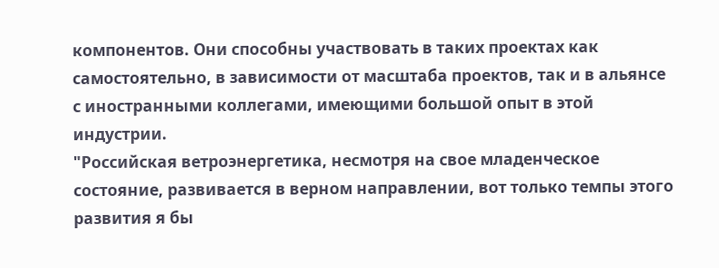компонентов. Они способны участвовать в таких проектах как самостоятельно, в зависимости от масштаба проектов, так и в альянсе с иностранными коллегами, имеющими большой опыт в этой индустрии.
"Российская ветроэнергетика, несмотря на свое младенческое состояние, развивается в верном направлении, вот только темпы этого развития я бы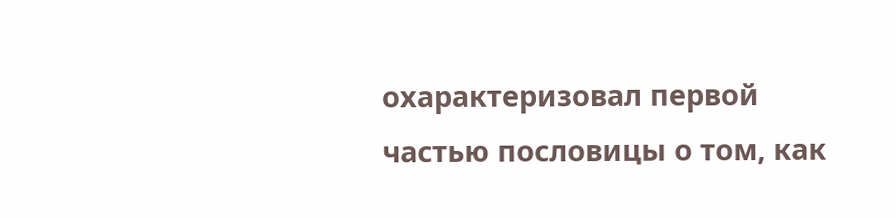охарактеризовал первой частью пословицы о том, как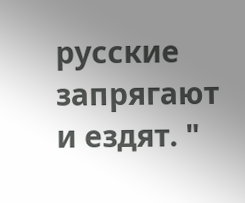русские запрягают и ездят. "